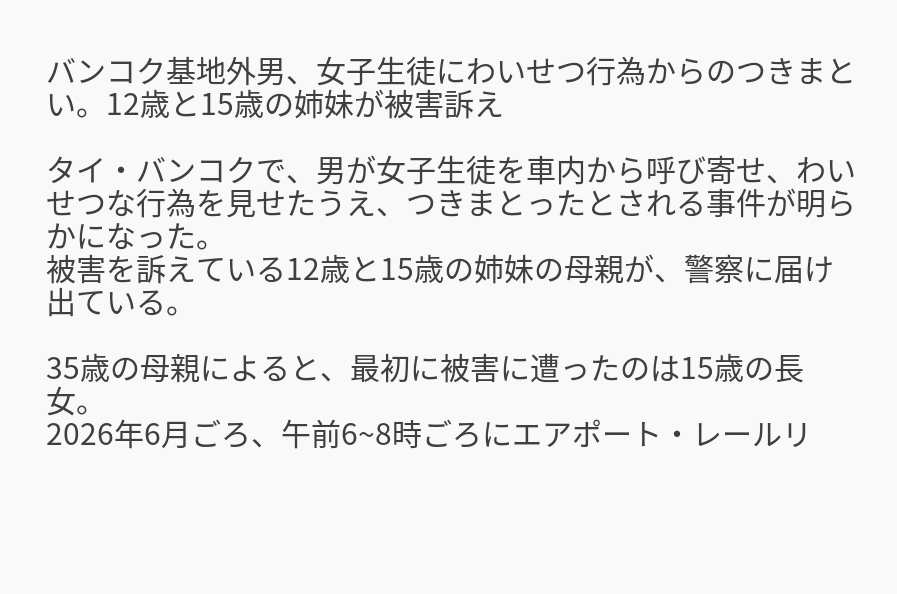バンコク基地外男、女子生徒にわいせつ行為からのつきまとい。12歳と15歳の姉妹が被害訴え

タイ・バンコクで、男が女子生徒を車内から呼び寄せ、わいせつな行為を見せたうえ、つきまとったとされる事件が明らかになった。
被害を訴えている12歳と15歳の姉妹の母親が、警察に届け出ている。

35歳の母親によると、最初に被害に遭ったのは15歳の長女。
2026年6月ごろ、午前6~8時ごろにエアポート・レールリ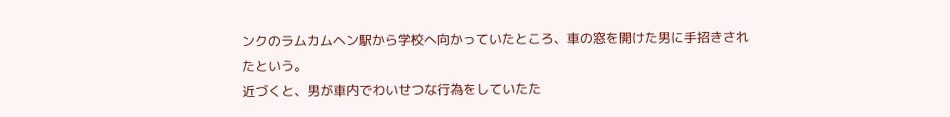ンクのラムカムヘン駅から学校へ向かっていたところ、車の窓を開けた男に手招きされたという。
近づくと、男が車内でわいせつな行為をしていたた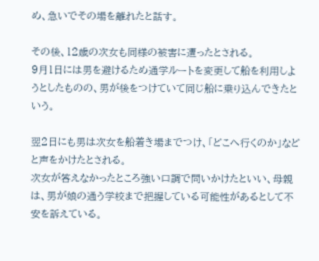め、急いでその場を離れたと話す。

その後、12歳の次女も同様の被害に遭ったとされる。
9月1日には男を避けるため通学ルートを変更して船を利用しようとしたものの、男が後をつけていて同じ船に乗り込んできたという。

翌2日にも男は次女を船着き場までつけ、「どこへ行くのか」などと声をかけたとされる。
次女が答えなかったところ強い口調で問いかけたといい、母親は、男が娘の通う学校まで把握している可能性があるとして不安を訴えている。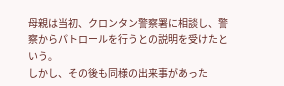母親は当初、クロンタン警察署に相談し、警察からパトロールを行うとの説明を受けたという。
しかし、その後も同様の出来事があった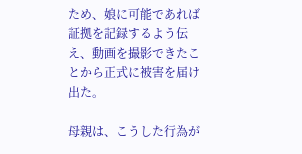ため、娘に可能であれば証拠を記録するよう伝え、動画を撮影できたことから正式に被害を届け出た。

母親は、こうした行為が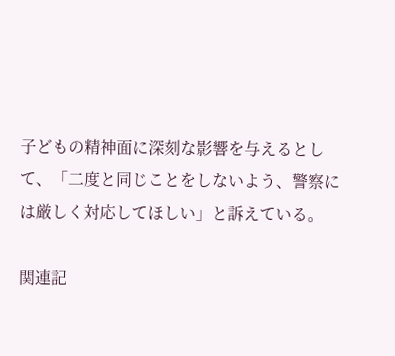子どもの精神面に深刻な影響を与えるとして、「二度と同じことをしないよう、警察には厳しく対応してほしい」と訴えている。

関連記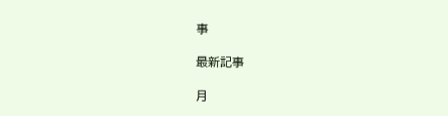事

最新記事

月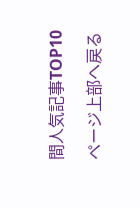間人気記事TOP10

ページ上部へ戻る